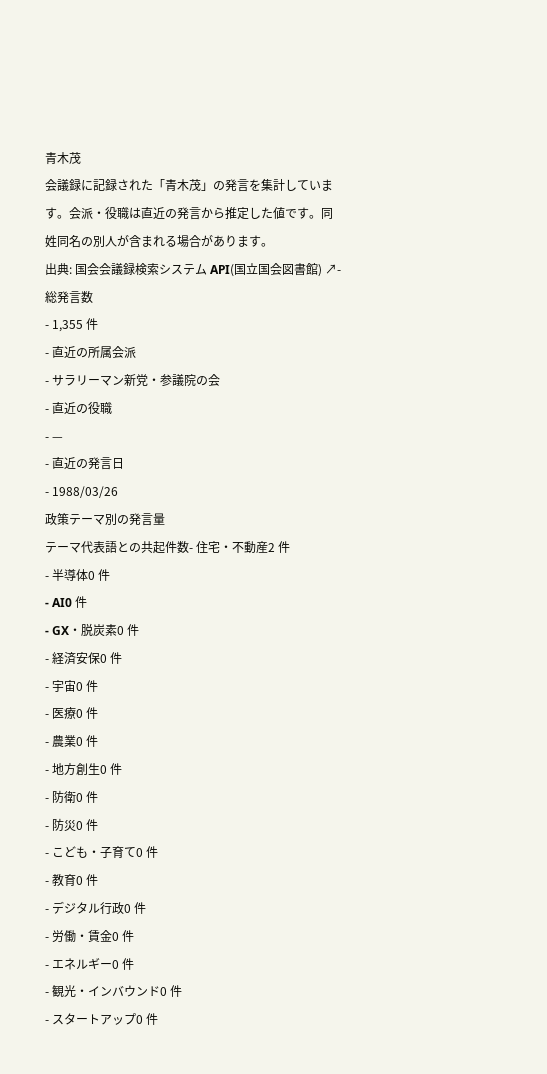青木茂
会議録に記録された「青木茂」の発言を集計しています。会派・役職は直近の発言から推定した値です。同姓同名の別人が含まれる場合があります。
出典: 国会会議録検索システム API(国立国会図書館) ↗- 総発言数
- 1,355 件
- 直近の所属会派
- サラリーマン新党・参議院の会
- 直近の役職
- —
- 直近の発言日
- 1988/03/26
政策テーマ別の発言量
テーマ代表語との共起件数- 住宅・不動産2 件
- 半導体0 件
- AI0 件
- GX・脱炭素0 件
- 経済安保0 件
- 宇宙0 件
- 医療0 件
- 農業0 件
- 地方創生0 件
- 防衛0 件
- 防災0 件
- こども・子育て0 件
- 教育0 件
- デジタル行政0 件
- 労働・賃金0 件
- エネルギー0 件
- 観光・インバウンド0 件
- スタートアップ0 件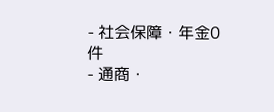- 社会保障・年金0 件
- 通商・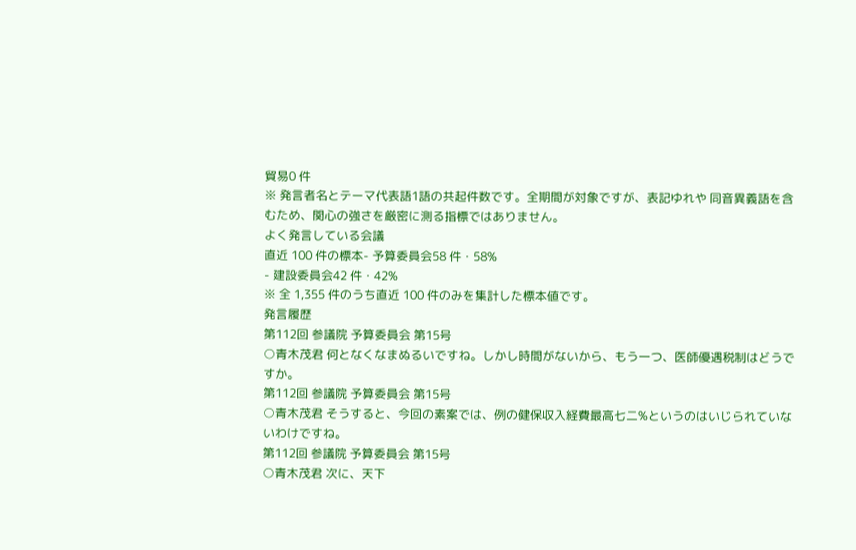貿易0 件
※ 発言者名とテーマ代表語1語の共起件数です。全期間が対象ですが、表記ゆれや 同音異義語を含むため、関心の強さを厳密に測る指標ではありません。
よく発言している会議
直近 100 件の標本- 予算委員会58 件・58%
- 建設委員会42 件・42%
※ 全 1,355 件のうち直近 100 件のみを集計した標本値です。
発言履歴
第112回 参議院 予算委員会 第15号
○青木茂君 何となくなまぬるいですね。しかし時間がないから、もう一つ、医師優遇税制はどうですか。
第112回 参議院 予算委員会 第15号
○青木茂君 そうすると、今回の素案では、例の健保収入経費最高七二%というのはいじられていないわけですね。
第112回 参議院 予算委員会 第15号
○青木茂君 次に、天下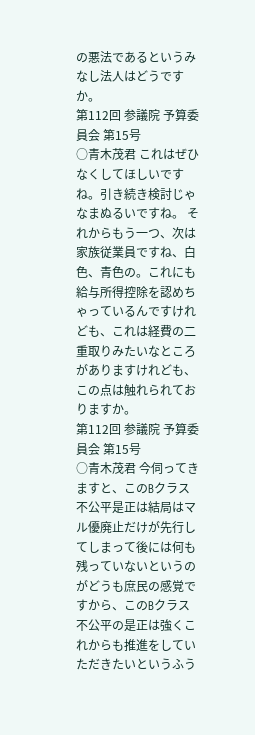の悪法であるというみなし法人はどうですか。
第112回 参議院 予算委員会 第15号
○青木茂君 これはぜひなくしてほしいですね。引き続き検討じゃなまぬるいですね。 それからもう一つ、次は家族従業員ですね、白色、青色の。これにも給与所得控除を認めちゃっているんですけれども、これは経費の二重取りみたいなところがありますけれども、この点は触れられておりますか。
第112回 参議院 予算委員会 第15号
○青木茂君 今伺ってきますと、このBクラス不公平是正は結局はマル優廃止だけが先行してしまって後には何も残っていないというのがどうも庶民の感覚ですから、このBクラス不公平の是正は強くこれからも推進をしていただきたいというふう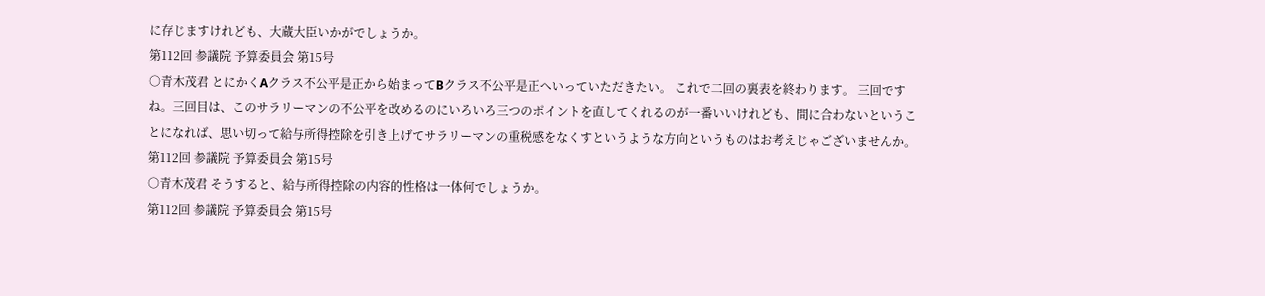に存じますけれども、大蔵大臣いかがでしょうか。
第112回 参議院 予算委員会 第15号
○青木茂君 とにかくAクラス不公平是正から始まってBクラス不公平是正へいっていただきたい。 これで二回の裏表を終わります。 三回ですね。三回目は、このサラリーマンの不公平を改めるのにいろいろ三つのポイントを直してくれるのが一番いいけれども、間に合わないということになれば、思い切って給与所得控除を引き上げてサラリーマンの重税感をなくすというような方向というものはお考えじゃございませんか。
第112回 参議院 予算委員会 第15号
○青木茂君 そうすると、給与所得控除の内容的性格は一体何でしょうか。
第112回 参議院 予算委員会 第15号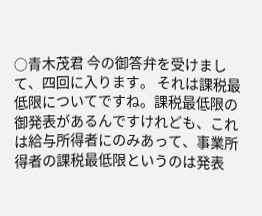○青木茂君 今の御答弁を受けまして、四回に入ります。 それは課税最低限についてですね。課税最低限の御発表があるんですけれども、これは給与所得者にのみあって、事業所得者の課税最低限というのは発表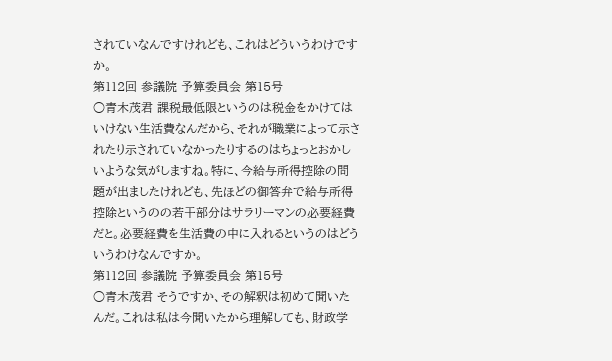されていなんですけれども、これはどういうわけですか。
第112回 参議院 予算委員会 第15号
○青木茂君 課税最低限というのは税金をかけてはいけない生活費なんだから、それが職業によって示されたり示されていなかったりするのはちょっとおかしいような気がしますね。特に、今給与所得控除の問題が出ましたけれども、先ほどの御答弁で給与所得控除というのの若干部分はサラリーマンの必要経費だと。必要経費を生活費の中に入れるというのはどういうわけなんですか。
第112回 参議院 予算委員会 第15号
○青木茂君 そうですか、その解釈は初めて聞いたんだ。これは私は今聞いたから理解しても、財政学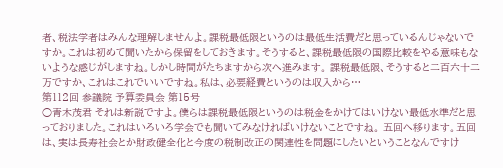者、税法学者はみんな理解しませんよ。課税最低限というのは最低生活費だと思っているんじゃないですか。これは初めて聞いたから保留をしておきます。そうすると、課税最低限の国際比較をやる意味もないような感じがしますね。しかし時間がたちますから次へ進みます。 課税最低限、そうすると二百六十二万ですか、これはこれでいいですね。私は、必要経費というのは収入から…
第112回 参議院 予算委員会 第15号
○青木茂君 それは新説ですよ。僕らは課税最低限というのは税金をかけてはいけない最低水準だと思っておりました。これはいろいろ学会でも聞いてみなければいけないことですね。 五回へ移ります。五回は、実は長寿社会とか財政健全化と今度の税制改正の関連性を問題にしたいということなんですけ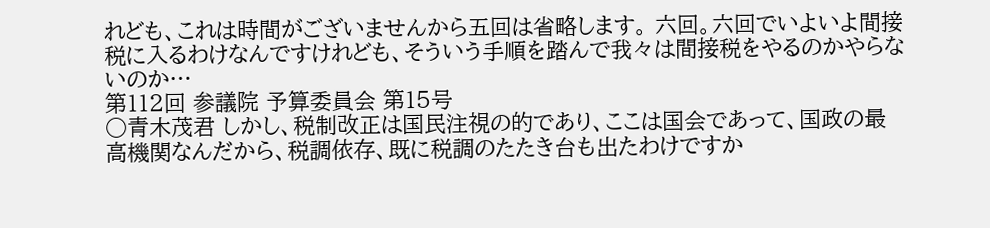れども、これは時間がございませんから五回は省略します。 六回。六回でいよいよ間接税に入るわけなんですけれども、そういう手順を踏んで我々は間接税をやるのかやらないのか…
第112回 参議院 予算委員会 第15号
○青木茂君 しかし、税制改正は国民注視の的であり、ここは国会であって、国政の最高機関なんだから、税調依存、既に税調のたたき台も出たわけですか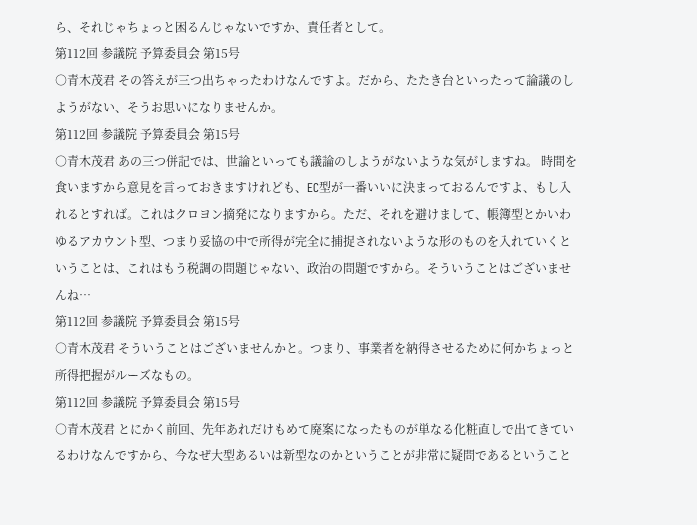ら、それじゃちょっと困るんじゃないですか、責任者として。
第112回 参議院 予算委員会 第15号
○青木茂君 その答えが三つ出ちゃったわけなんですよ。だから、たたき台といったって論議のしようがない、そうお思いになりませんか。
第112回 参議院 予算委員会 第15号
○青木茂君 あの三つ併記では、世論といっても議論のしようがないような気がしますね。 時間を食いますから意見を言っておきますけれども、EC型が一番いいに決まっておるんですよ、もし入れるとすれば。これはクロヨン摘発になりますから。ただ、それを避けまして、帳簿型とかいわゆるアカウント型、つまり妥協の中で所得が完全に捕捉されないような形のものを入れていくということは、これはもう税調の問題じゃない、政治の問題ですから。そういうことはございませんね…
第112回 参議院 予算委員会 第15号
○青木茂君 そういうことはございませんかと。つまり、事業者を納得させるために何かちょっと所得把握がルーズなもの。
第112回 参議院 予算委員会 第15号
○青木茂君 とにかく前回、先年あれだけもめて廃案になったものが単なる化粧直しで出てきているわけなんですから、今なぜ大型あるいは新型なのかということが非常に疑問であるということ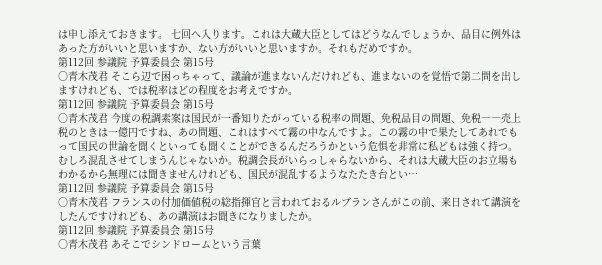は申し添えておきます。 七回へ入ります。これは大蔵大臣としてはどうなんでしょうか、品目に例外はあった方がいいと思いますか、ない方がいいと思いますか。それもだめですか。
第112回 参議院 予算委員会 第15号
○青木茂君 そこら辺で困っちゃって、議論が進まないんだけれども、進まないのを覚悟で第二問を出しますけれども、では税率はどの程度をお考えですか。
第112回 参議院 予算委員会 第15号
○青木茂君 今度の税調素案は国民が一番知りたがっている税率の問題、免税品目の問題、免税――売上税のときは一億円ですね、あの問題、これはすべて霧の中なんですよ。この霧の中で果たしてあれでもって国民の世論を聞くといっても聞くことができるんだろうかという危惧を非常に私どもは強く持つ。むしろ混乱させてしまうんじゃないか。税調会長がいらっしゃらないから、それは大蔵大臣のお立場もわかるから無理には聞きませんけれども、国民が混乱するようなたたき台とい…
第112回 参議院 予算委員会 第15号
○青木茂君 フランスの付加価値税の総指揮官と言われておるルブランさんがこの前、来日されて講演をしたんですけれども、あの講演はお聞きになりましたか。
第112回 参議院 予算委員会 第15号
○青木茂君 あそこでシンドロームという言葉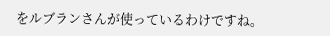をルブランさんが使っているわけですね。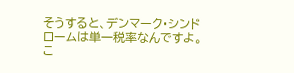そうすると、デンマーク・シンドロームは単一税率なんですよ。こ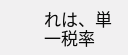れは、単一税率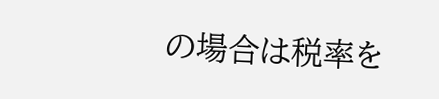の場合は税率を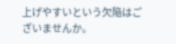上げやすいという欠陥はございませんか。